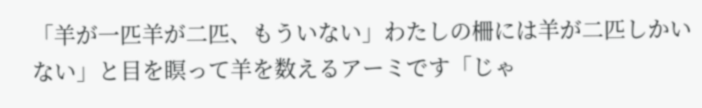「羊が一匹羊が二匹、もういない」わたしの柵には羊が二匹しかいない」と目を瞑って羊を数えるアーミです「じゃ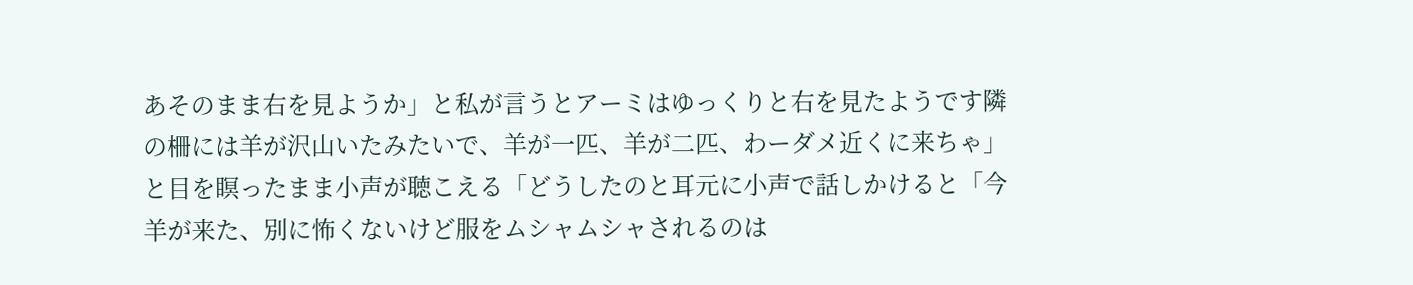あそのまま右を見ようか」と私が言うとアーミはゆっくりと右を見たようです隣の柵には羊が沢山いたみたいで、羊が一匹、羊が二匹、わーダメ近くに来ちゃ」と目を瞑ったまま小声が聴こえる「どうしたのと耳元に小声で話しかけると「今羊が来た、別に怖くないけど服をムシャムシャされるのは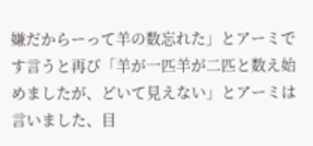嫌だからーって羊の数忘れた」とアーミです言うと再び「羊が一匹羊が二匹と数え始めましたが、どいて見えない」とアーミは言いました、目